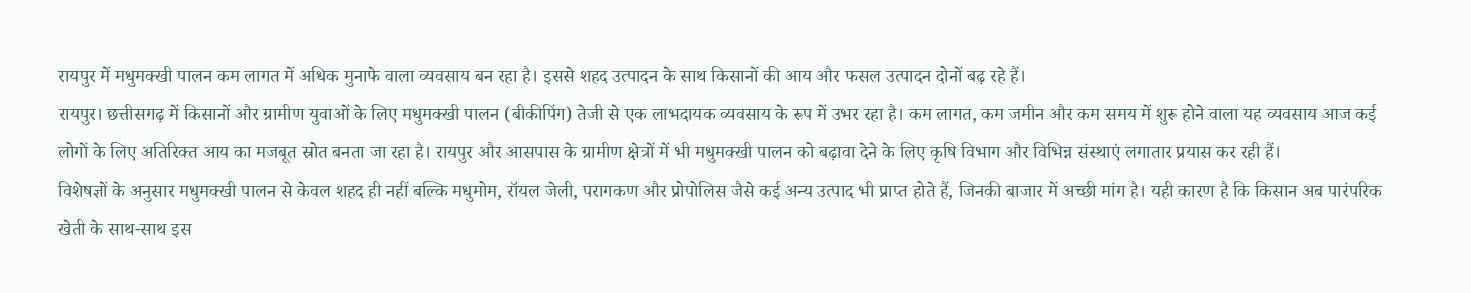रायपुर में मधुमक्खी पालन कम लागत में अधिक मुनाफे वाला व्यवसाय बन रहा है। इससे शहद उत्पादन के साथ किसानों की आय और फसल उत्पादन दोनों बढ़ रहे हैं।
रायपुर। छत्तीसगढ़ में किसानों और ग्रामीण युवाओं के लिए मधुमक्खी पालन (बीकीपिंग) तेजी से एक लाभदायक व्यवसाय के रूप में उभर रहा है। कम लागत, कम जमीन और कम समय में शुरू होने वाला यह व्यवसाय आज कई लोगों के लिए अतिरिक्त आय का मजबूत स्रोत बनता जा रहा है। रायपुर और आसपास के ग्रामीण क्षेत्रों में भी मधुमक्खी पालन को बढ़ावा देने के लिए कृषि विभाग और विभिन्न संस्थाएं लगातार प्रयास कर रही हैं।
विशेषज्ञों के अनुसार मधुमक्खी पालन से केवल शहद ही नहीं बल्कि मधुमोम, रॉयल जेली, परागकण और प्रोपोलिस जैसे कई अन्य उत्पाद भी प्राप्त होते हैं, जिनकी बाजार में अच्छी मांग है। यही कारण है कि किसान अब पारंपरिक खेती के साथ-साथ इस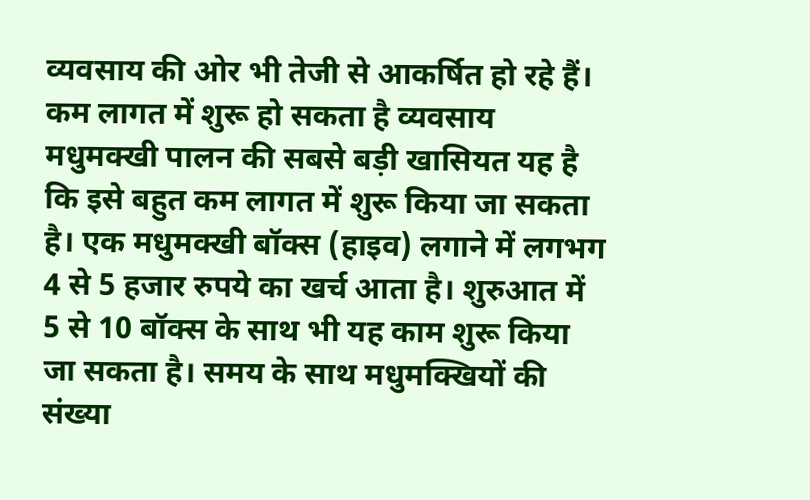व्यवसाय की ओर भी तेजी से आकर्षित हो रहे हैं।
कम लागत में शुरू हो सकता है व्यवसाय
मधुमक्खी पालन की सबसे बड़ी खासियत यह है कि इसे बहुत कम लागत में शुरू किया जा सकता है। एक मधुमक्खी बॉक्स (हाइव) लगाने में लगभग 4 से 5 हजार रुपये का खर्च आता है। शुरुआत में 5 से 10 बॉक्स के साथ भी यह काम शुरू किया जा सकता है। समय के साथ मधुमक्खियों की संख्या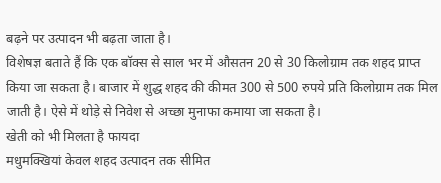बढ़ने पर उत्पादन भी बढ़ता जाता है।
विशेषज्ञ बताते हैं कि एक बॉक्स से साल भर में औसतन 20 से 30 किलोग्राम तक शहद प्राप्त किया जा सकता है। बाजार में शुद्ध शहद की कीमत 300 से 500 रुपये प्रति किलोग्राम तक मिल जाती है। ऐसे में थोड़े से निवेश से अच्छा मुनाफा कमाया जा सकता है।
खेती को भी मिलता है फायदा
मधुमक्खियां केवल शहद उत्पादन तक सीमित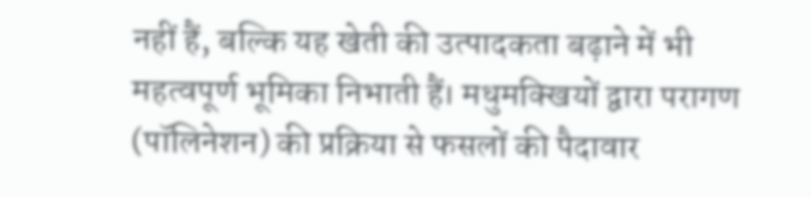नहीं हैं, बल्कि यह खेती की उत्पादकता बढ़ाने में भी महत्वपूर्ण भूमिका निभाती हैं। मधुमक्खियों द्वारा परागण (पॉलिनेशन) की प्रक्रिया से फसलों की पैदावार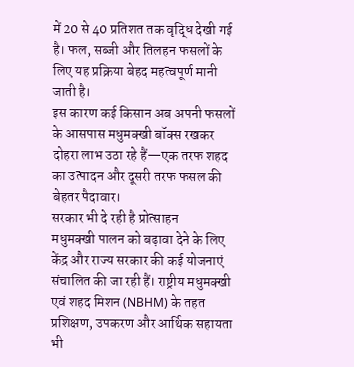में 20 से 40 प्रतिशत तक वृद्धि देखी गई है। फल, सब्जी और तिलहन फसलों के लिए यह प्रक्रिया बेहद महत्वपूर्ण मानी जाती है।
इस कारण कई किसान अब अपनी फसलों के आसपास मधुमक्खी बॉक्स रखकर दोहरा लाभ उठा रहे हैं—एक तरफ शहद का उत्पादन और दूसरी तरफ फसल की बेहतर पैदावार।
सरकार भी दे रही है प्रोत्साहन
मधुमक्खी पालन को बढ़ावा देने के लिए केंद्र और राज्य सरकार की कई योजनाएं संचालित की जा रही हैं। राष्ट्रीय मधुमक्खी एवं शहद मिशन (NBHM) के तहत प्रशिक्षण, उपकरण और आर्थिक सहायता भी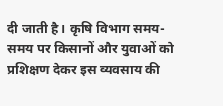दी जाती है। कृषि विभाग समय-समय पर किसानों और युवाओं को प्रशिक्षण देकर इस व्यवसाय की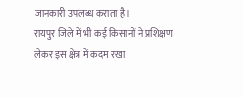जानकारी उपलब्ध कराता है।
रायपुर जिले में भी कई किसानों ने प्रशिक्षण लेकर इस क्षेत्र में कदम रखा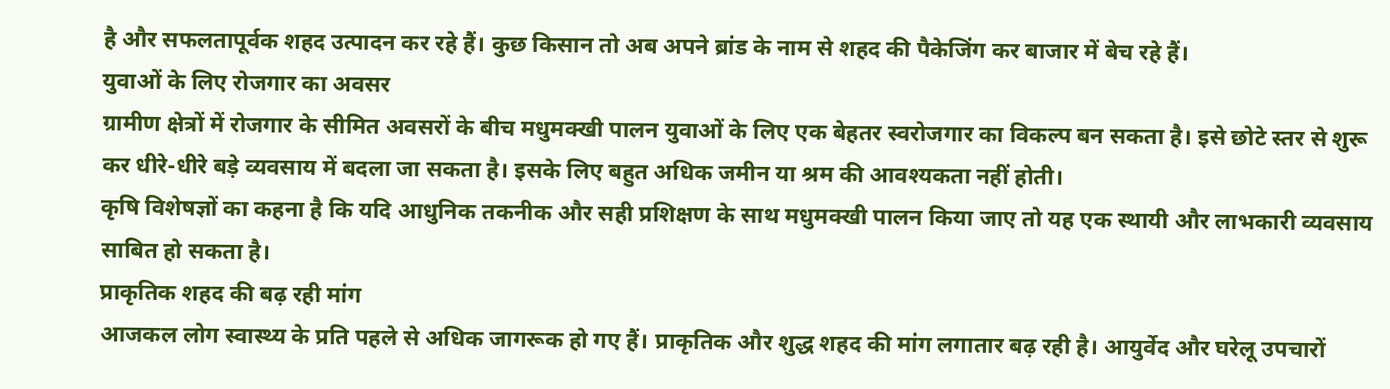है और सफलतापूर्वक शहद उत्पादन कर रहे हैं। कुछ किसान तो अब अपने ब्रांड के नाम से शहद की पैकेजिंग कर बाजार में बेच रहे हैं।
युवाओं के लिए रोजगार का अवसर
ग्रामीण क्षेत्रों में रोजगार के सीमित अवसरों के बीच मधुमक्खी पालन युवाओं के लिए एक बेहतर स्वरोजगार का विकल्प बन सकता है। इसे छोटे स्तर से शुरू कर धीरे-धीरे बड़े व्यवसाय में बदला जा सकता है। इसके लिए बहुत अधिक जमीन या श्रम की आवश्यकता नहीं होती।
कृषि विशेषज्ञों का कहना है कि यदि आधुनिक तकनीक और सही प्रशिक्षण के साथ मधुमक्खी पालन किया जाए तो यह एक स्थायी और लाभकारी व्यवसाय साबित हो सकता है।
प्राकृतिक शहद की बढ़ रही मांग
आजकल लोग स्वास्थ्य के प्रति पहले से अधिक जागरूक हो गए हैं। प्राकृतिक और शुद्ध शहद की मांग लगातार बढ़ रही है। आयुर्वेद और घरेलू उपचारों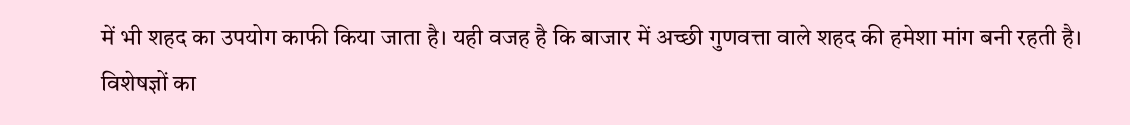में भी शहद का उपयोग काफी किया जाता है। यही वजह है कि बाजार में अच्छी गुणवत्ता वाले शहद की हमेशा मांग बनी रहती है।
विशेषज्ञों का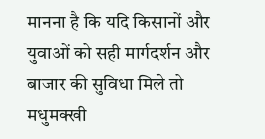मानना है कि यदि किसानों और युवाओं को सही मार्गदर्शन और बाजार की सुविधा मिले तो मधुमक्खी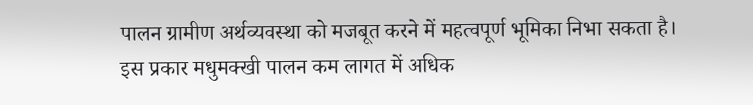पालन ग्रामीण अर्थव्यवस्था को मजबूत करने में महत्वपूर्ण भूमिका निभा सकता है।
इस प्रकार मधुमक्खी पालन कम लागत में अधिक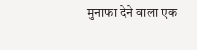मुनाफा देने वाला एक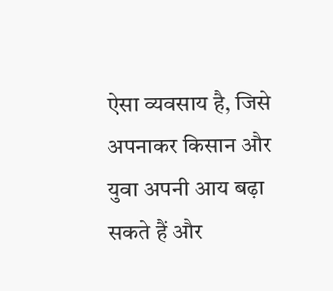ऐसा व्यवसाय है, जिसे अपनाकर किसान और युवा अपनी आय बढ़ा सकते हैं और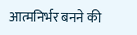आत्मनिर्भर बनने की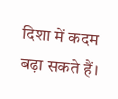दिशा में कदम बढ़ा सकते हैं।